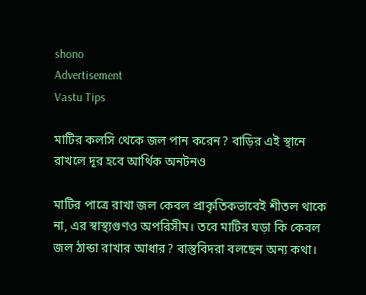shono
Advertisement
Vastu Tips

মাটির কলসি থেকে জল পান করেন? বাড়ির এই স্থানে রাখলে দূর হবে আর্থিক অনটনও

মাটির পাত্রে রাখা জল কেবল প্রাকৃতিকভাবেই শীতল থাকে না, এর স্বাস্থ্যগুণও অপরিসীম। তবে মাটির ঘড়া কি কেবল জল ঠান্ডা রাখার আধার? বাস্তুবিদরা বলছেন অন্য কথা।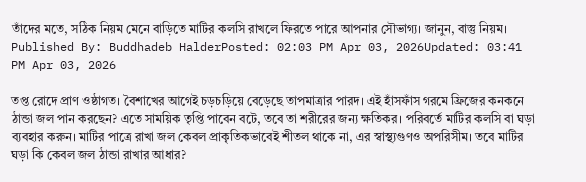তাঁদের মতে, সঠিক নিয়ম মেনে বাড়িতে মাটির কলসি রাখলে ফিরতে পারে আপনার সৌভাগ্য। জানুন, বাস্তু নিয়ম।
Published By: Buddhadeb HalderPosted: 02:03 PM Apr 03, 2026Updated: 03:41 PM Apr 03, 2026

তপ্ত রোদে প্রাণ ওষ্ঠাগত। বৈশাখের আগেই চড়চড়িয়ে বেড়েছে তাপমাত্রার পারদ। এই হাঁসফাঁস গরমে ফ্রিজের কনকনে ঠান্ডা জল পান করছেন? এতে সাময়িক তৃপ্তি পাবেন বটে, তবে তা শরীরের জন্য ক্ষতিকর। পরিবর্তে মাটির কলসি বা ঘড়া ব্যবহার করুন। মাটির পাত্রে রাখা জল কেবল প্রাকৃতিকভাবেই শীতল থাকে না, এর স্বাস্থ্যগুণও অপরিসীম। তবে মাটির ঘড়া কি কেবল জল ঠান্ডা রাখার আধার?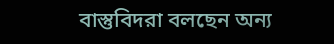বাস্তুবিদরা বলছেন অন্য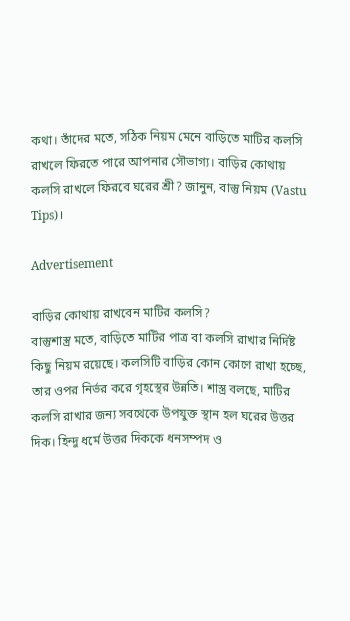কথা। তাঁদের মতে, সঠিক নিয়ম মেনে বাড়িতে মাটির কলসি রাখলে ফিরতে পারে আপনার সৌভাগ্য। বাড়ির কোথায় কলসি রাখলে ফিরবে ঘরের শ্রী? জানুন, বাস্তু নিয়ম (Vastu Tips)।

Advertisement

বাড়ির কোথায় রাখবেন মাটির কলসি?
বাস্তুশাস্ত্র মতে, বাড়িতে মাটির পাত্র বা কলসি রাখার নির্দিষ্ট কিছু নিয়ম রয়েছে। কলসিটি বাড়ির কোন কোণে রাখা হচ্ছে, তার ওপর নির্ভর করে গৃহস্থের উন্নতি। শাস্ত্র বলছে, মাটির কলসি রাখার জন্য সবথেকে উপযুক্ত স্থান হল ঘরের উত্তর দিক। হিন্দু ধর্মে উত্তর দিককে ধনসম্পদ ও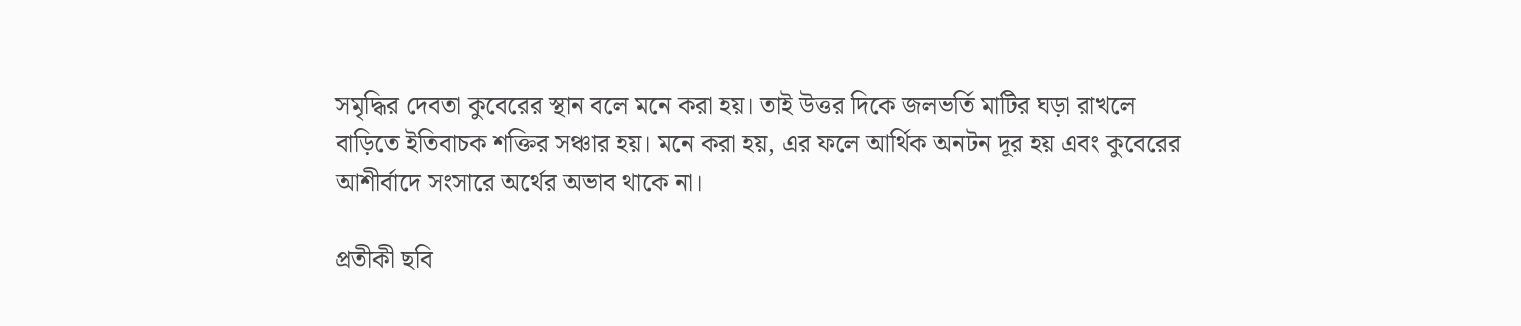সমৃদ্ধির দেবতা কুবেরের স্থান বলে মনে করা হয়। তাই উত্তর দিকে জলভর্তি মাটির ঘড়া রাখলে বাড়িতে ইতিবাচক শক্তির সঞ্চার হয়। মনে করা হয়, এর ফলে আর্থিক অনটন দূর হয় এবং কুবেরের আশীর্বাদে সংসারে অর্থের অভাব থাকে না।

প্রতীকী ছবি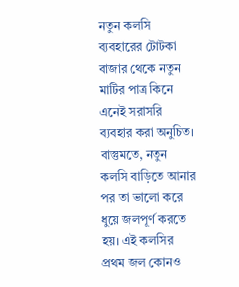নতুন কলসি ব্যবহারের টোটকা
বাজার থেকে নতুন মাটির পাত্র কিনে এনেই সরাসরি ব্যবহার করা অনুচিত। বাস্তুমতে, নতুন কলসি বাড়িতে আনার পর তা ভালো করে ধুয়ে জলপূর্ণ করতে হয়। এই কলসির প্রথম জল কোনও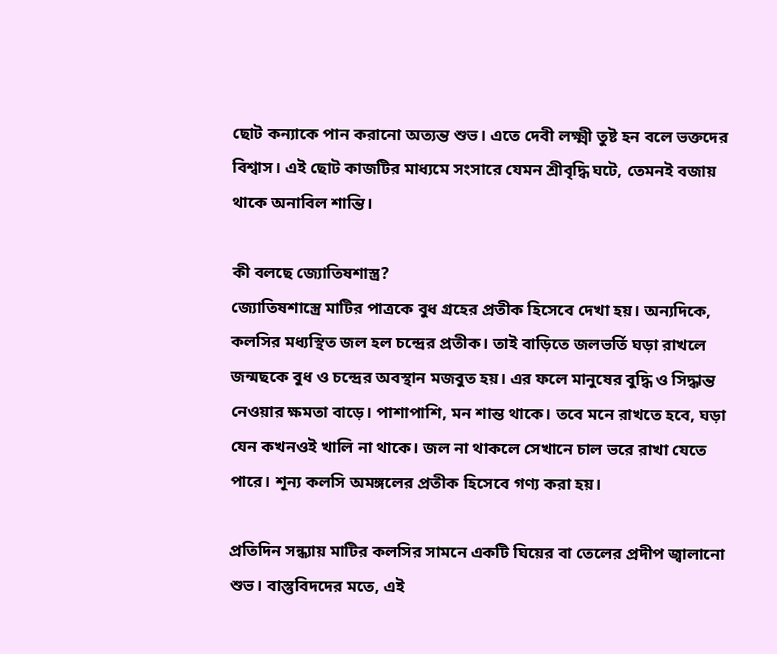ছোট কন্যাকে পান করানো অত্যন্ত শুভ। এতে দেবী লক্ষ্মী তুষ্ট হন বলে ভক্তদের বিশ্বাস। এই ছোট কাজটির মাধ্যমে সংসারে যেমন শ্রীবৃদ্ধি ঘটে, তেমনই বজায় থাকে অনাবিল শান্তি।

কী বলছে জ্যোতিষশাস্ত্র?
জ্যোতিষশাস্ত্রে মাটির পাত্রকে বুধ গ্রহের প্রতীক হিসেবে দেখা হয়। অন্যদিকে, কলসির মধ্যস্থিত জল হল চন্দ্রের প্রতীক। তাই বাড়িতে জলভর্তি ঘড়া রাখলে জন্মছকে বুধ ও চন্দ্রের অবস্থান মজবুত হয়। এর ফলে মানুষের বুদ্ধি ও সিদ্ধান্ত নেওয়ার ক্ষমতা বাড়ে। পাশাপাশি, মন শান্ত থাকে। তবে মনে রাখতে হবে, ঘড়া যেন কখনওই খালি না থাকে। জল না থাকলে সেখানে চাল ভরে রাখা যেতে পারে। শূন্য কলসি অমঙ্গলের প্রতীক হিসেবে গণ্য করা হয়।

প্রতিদিন সন্ধ্যায় মাটির কলসির সামনে একটি ঘিয়ের বা তেলের প্রদীপ জ্বালানো শুভ। বাস্তুবিদদের মতে, এই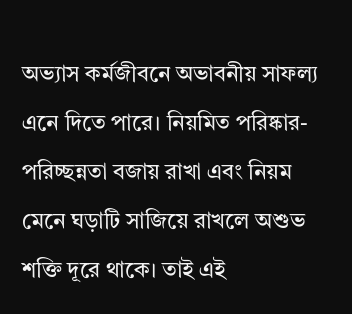অভ্যাস কর্মজীবনে অভাবনীয় সাফল্য এনে দিতে পারে। নিয়মিত পরিষ্কার-পরিচ্ছন্নতা বজায় রাখা এবং নিয়ম মেনে ঘড়াটি সাজিয়ে রাখলে অশুভ শক্তি দূরে থাকে। তাই এই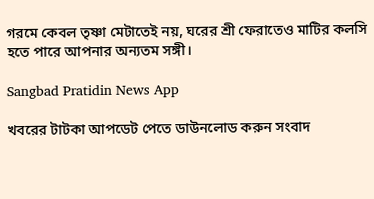গরমে কেবল তৃষ্ণা মেটাতেই নয়, ঘরের শ্রী ফেরাতেও মাটির কলসি হতে পারে আপনার অন্যতম সঙ্গী।

Sangbad Pratidin News App

খবরের টাটকা আপডেট পেতে ডাউনলোড করুন সংবাদ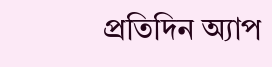প্রতিদিন অ্যাপ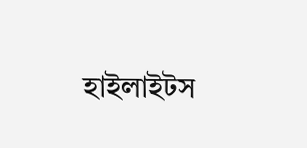হাইলাইটস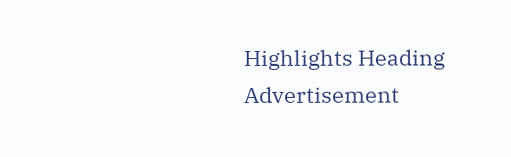Highlights Heading
Advertisement